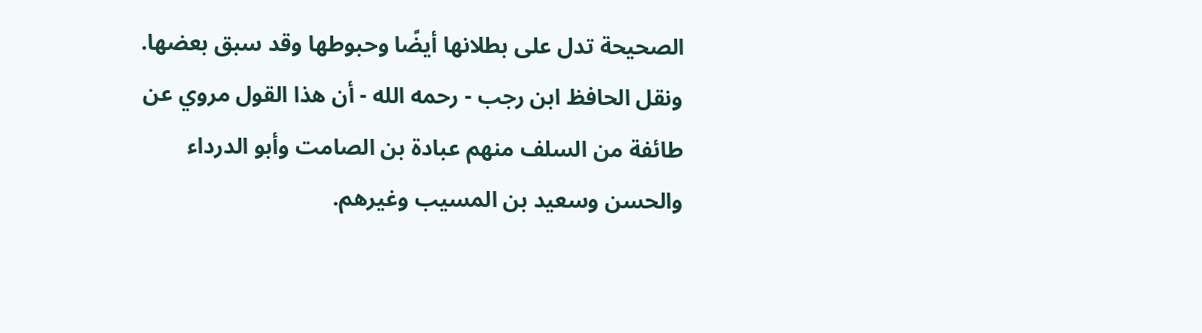الصحيحة تدل على بطلانها أيضًا وحبوطها وقد سبق بعضها.
ونقل الحافظ ابن رجب - رحمه الله - أن هذا القول مروي عن طائفة من السلف منهم عبادة بن الصامت وأبو الدرداء والحسن وسعيد بن المسيب وغيرهم.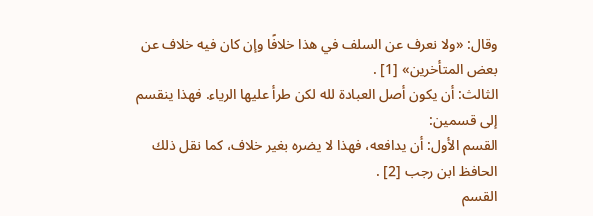وقال: «ولا نعرف عن السلف في هذا خلافًا وإن كان فيه خلاف عن بعض المتأخرين» [1] .
الثالث: أن يكون أصل العبادة لله لكن طرأ عليها الرياء. فهذا ينقسم إلى قسمين:
القسم الأول: أن يدافعه، فهذا لا يضره بغير خلاف، كما نقل ذلك الحافظ ابن رجب [2] .
القسم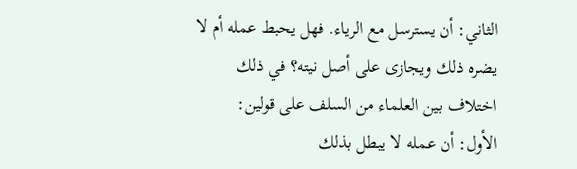الثاني: أن يسترسل مع الرياء. فهل يحبط عمله أم لا يضره ذلك ويجازى على أصل نيته؟ في ذلك اختلاف بين العلماء من السلف على قولين:
الأول: أن عمله لا يبطل بذلك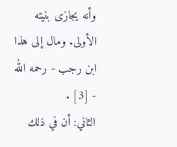وأنه يجازى بنيته الأولى. ومال إلى هذا ابن رجب - رحمه الله - [3] .
الثاني: أن في ذلك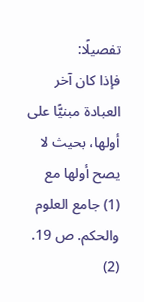تفصيلًا:
فإذا كان آخر العبادة مبنيًّا على أولها، بحيث لا يصح أولها مع
(1) جامع العلوم والحكم. ص 19.
(2)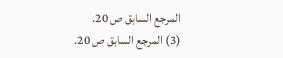المرجع السابق ص 20.
(3) المرجع السابق ص 20.